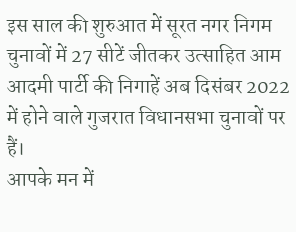इस साल की शुरुआत में सूरत नगर निगम चुनावों में 27 सीटें जीतकर उत्साहित आम आदमी पार्टी की निगाहें अब दिसंबर 2022 में होने वाले गुजरात विधानसभा चुनावों पर हैं।
आपके मन में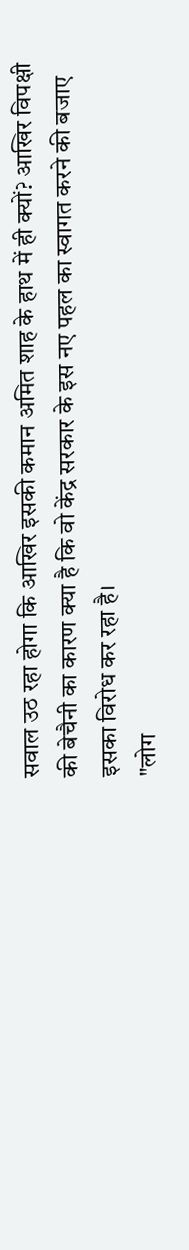सवाल उठ रहा होगा कि आखिर इसकी कमान अमित शाह के हाथ में ही क्यों? आखिर विपक्षी की बेचैनी का कारण क्या है कि वो केंद्र सरकार के इस नए पहल का स्वागत करने की बजाए इसका विरोध कर रहा है।
"लोग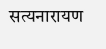सत्यनारायण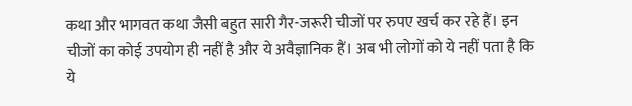कथा और भागवत कथा जैसी बहुत सारी गैर-जरूरी चीजों पर रुपए खर्च कर रहे हैं। इन चीजों का कोई उपयोग ही नहीं है और ये अवैज्ञानिक हैं। अब भी लोगों को ये नहीं पता है कि ये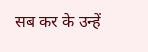सब कर के उन्हें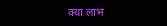क्या लाभ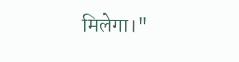मिलेगा।"